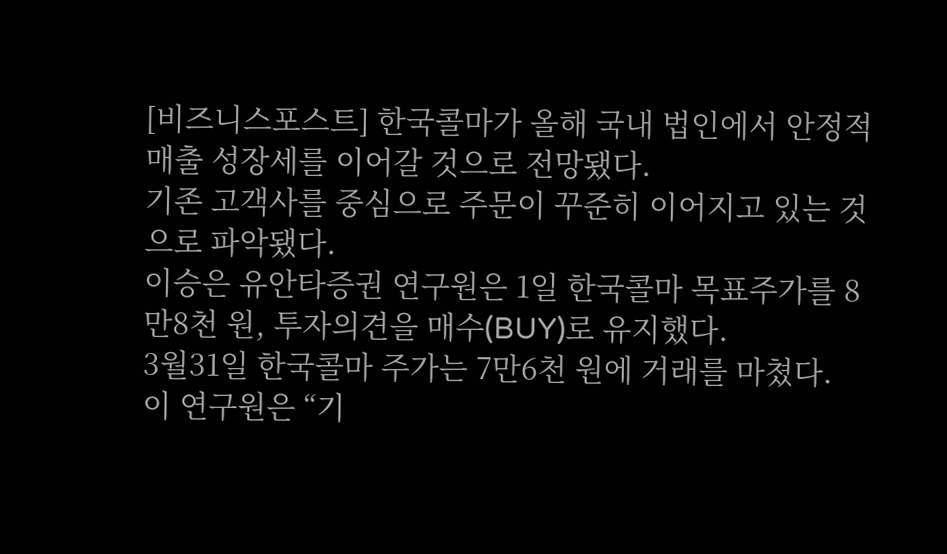[비즈니스포스트] 한국콜마가 올해 국내 법인에서 안정적 매출 성장세를 이어갈 것으로 전망됐다.
기존 고객사를 중심으로 주문이 꾸준히 이어지고 있는 것으로 파악됐다.
이승은 유안타증권 연구원은 1일 한국콜마 목표주가를 8만8천 원, 투자의견을 매수(BUY)로 유지했다.
3월31일 한국콜마 주가는 7만6천 원에 거래를 마쳤다.
이 연구원은 “기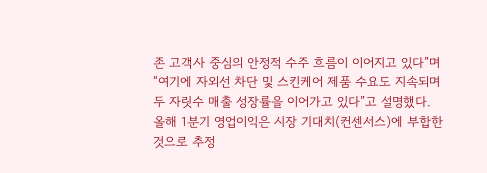존 고객사 중심의 안정적 수주 흐름이 이어지고 있다”며 “여기에 자외선 차단 및 스킨케어 제품 수요도 지속되며 두 자릿수 매출 성장률을 이어가고 있다”고 설명했다.
올해 1분기 영업이익은 시장 기대치(컨센서스)에 부합한 것으로 추정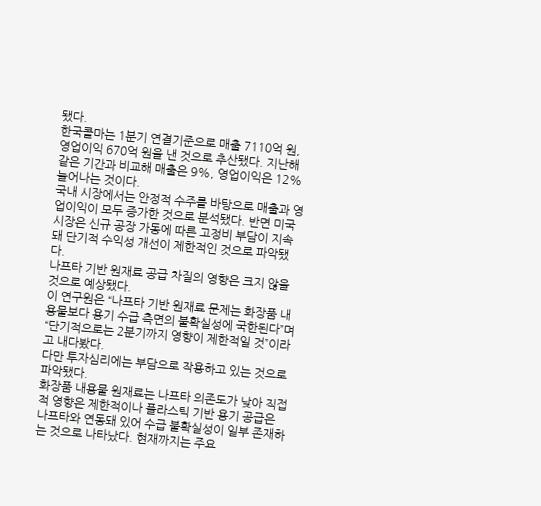됐다.
한국콜마는 1분기 연결기준으로 매출 7110억 원, 영업이익 670억 원을 낸 것으로 추산됐다. 지난해 같은 기간과 비교해 매출은 9%, 영업이익은 12% 늘어나는 것이다.
국내 시장에서는 안정적 수주를 바탕으로 매출과 영업이익이 모두 증가한 것으로 분석됐다. 반면 미국 시장은 신규 공장 가동에 따른 고정비 부담이 지속돼 단기적 수익성 개선이 제한적인 것으로 파악됐다.
나프타 기반 원재료 공급 차질의 영향은 크지 않을 것으로 예상됐다.
이 연구원은 “나프타 기반 원재료 문제는 화장품 내용물보다 용기 수급 측면의 불확실성에 국한된다”며 “단기적으로는 2분기까지 영향이 제한적일 것”이라고 내다봤다.
다만 투자심리에는 부담으로 작용하고 있는 것으로 파악됐다.
화장품 내용물 원재료는 나프타 의존도가 낮아 직접적 영향은 제한적이나 플라스틱 기반 용기 공급은 나프타와 연동돼 있어 수급 불확실성이 일부 존재하는 것으로 나타났다. 현재까지는 주요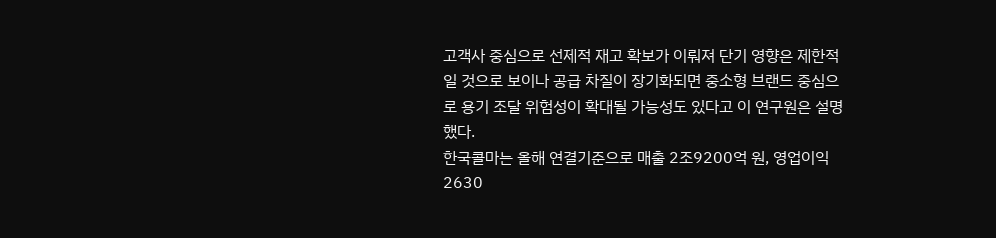고객사 중심으로 선제적 재고 확보가 이뤄져 단기 영향은 제한적일 것으로 보이나 공급 차질이 장기화되면 중소형 브랜드 중심으로 용기 조달 위험성이 확대될 가능성도 있다고 이 연구원은 설명했다.
한국콜마는 올해 연결기준으로 매출 2조9200억 원, 영업이익 2630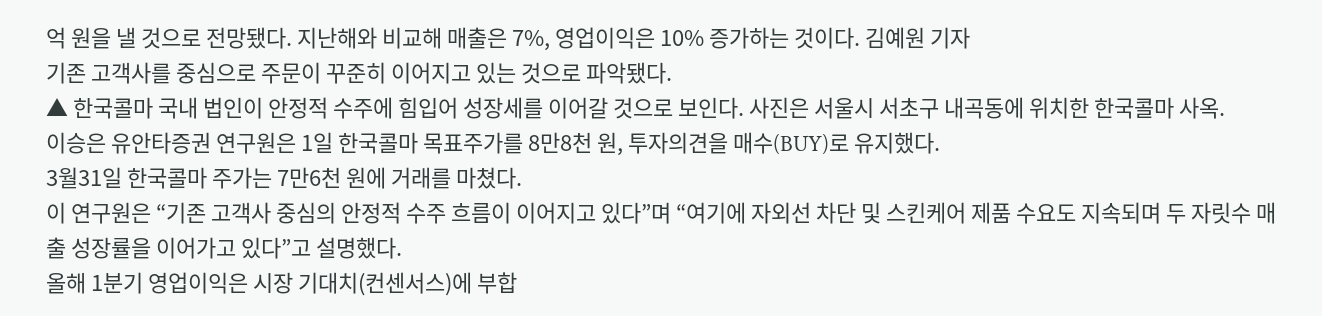억 원을 낼 것으로 전망됐다. 지난해와 비교해 매출은 7%, 영업이익은 10% 증가하는 것이다. 김예원 기자
기존 고객사를 중심으로 주문이 꾸준히 이어지고 있는 것으로 파악됐다.
▲ 한국콜마 국내 법인이 안정적 수주에 힘입어 성장세를 이어갈 것으로 보인다. 사진은 서울시 서초구 내곡동에 위치한 한국콜마 사옥.
이승은 유안타증권 연구원은 1일 한국콜마 목표주가를 8만8천 원, 투자의견을 매수(BUY)로 유지했다.
3월31일 한국콜마 주가는 7만6천 원에 거래를 마쳤다.
이 연구원은 “기존 고객사 중심의 안정적 수주 흐름이 이어지고 있다”며 “여기에 자외선 차단 및 스킨케어 제품 수요도 지속되며 두 자릿수 매출 성장률을 이어가고 있다”고 설명했다.
올해 1분기 영업이익은 시장 기대치(컨센서스)에 부합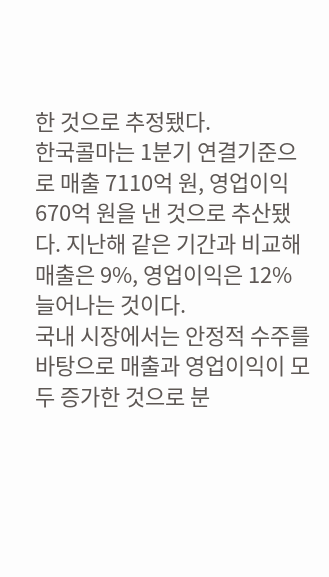한 것으로 추정됐다.
한국콜마는 1분기 연결기준으로 매출 7110억 원, 영업이익 670억 원을 낸 것으로 추산됐다. 지난해 같은 기간과 비교해 매출은 9%, 영업이익은 12% 늘어나는 것이다.
국내 시장에서는 안정적 수주를 바탕으로 매출과 영업이익이 모두 증가한 것으로 분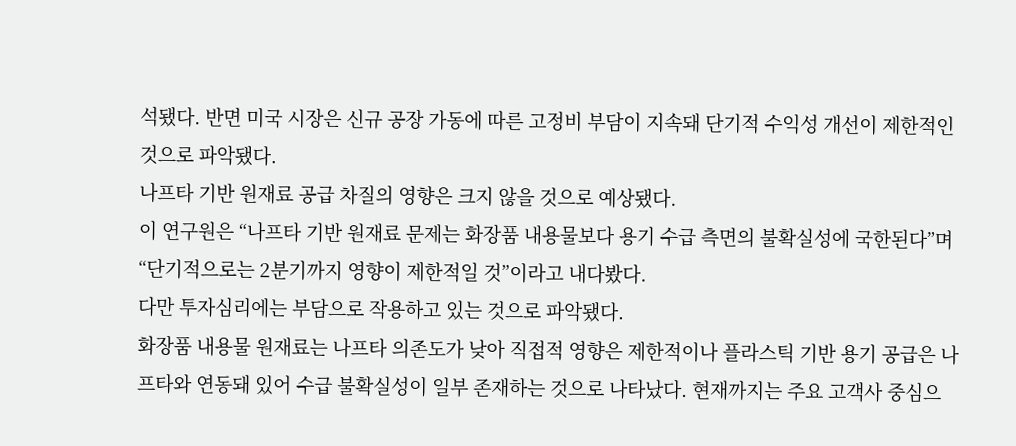석됐다. 반면 미국 시장은 신규 공장 가동에 따른 고정비 부담이 지속돼 단기적 수익성 개선이 제한적인 것으로 파악됐다.
나프타 기반 원재료 공급 차질의 영향은 크지 않을 것으로 예상됐다.
이 연구원은 “나프타 기반 원재료 문제는 화장품 내용물보다 용기 수급 측면의 불확실성에 국한된다”며 “단기적으로는 2분기까지 영향이 제한적일 것”이라고 내다봤다.
다만 투자심리에는 부담으로 작용하고 있는 것으로 파악됐다.
화장품 내용물 원재료는 나프타 의존도가 낮아 직접적 영향은 제한적이나 플라스틱 기반 용기 공급은 나프타와 연동돼 있어 수급 불확실성이 일부 존재하는 것으로 나타났다. 현재까지는 주요 고객사 중심으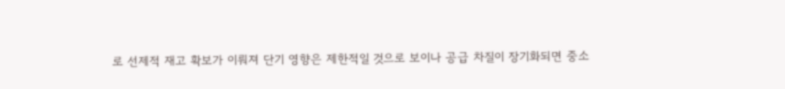로 선제적 재고 확보가 이뤄져 단기 영향은 제한적일 것으로 보이나 공급 차질이 장기화되면 중소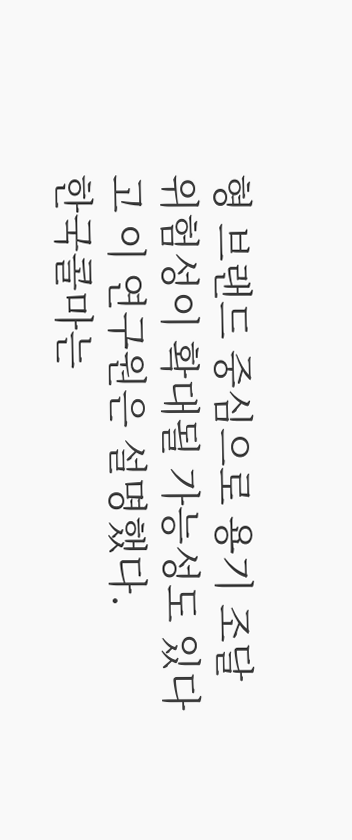형 브랜드 중심으로 용기 조달 위험성이 확대될 가능성도 있다고 이 연구원은 설명했다.
한국콜마는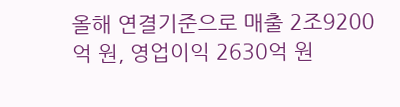올해 연결기준으로 매출 2조9200억 원, 영업이익 2630억 원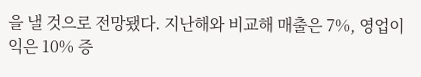을 낼 것으로 전망됐다. 지난해와 비교해 매출은 7%, 영업이익은 10% 증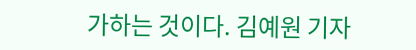가하는 것이다. 김예원 기자